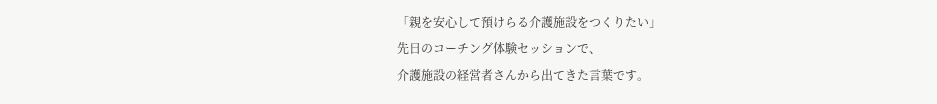「親を安心して預けらる介護施設をつくりたい」
先日のコーチング体験セッションで、
介護施設の経営者さんから出てきた言葉です。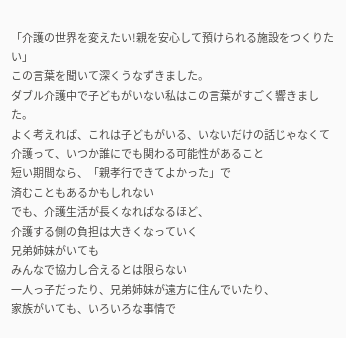「介護の世界を変えたい!親を安心して預けられる施設をつくりたい」
この言葉を聞いて深くうなずきました。
ダブル介護中で子どもがいない私はこの言葉がすごく響きました。
よく考えれば、これは子どもがいる、いないだけの話じゃなくて
介護って、いつか誰にでも関わる可能性があること
短い期間なら、「親孝行できてよかった」で
済むこともあるかもしれない
でも、介護生活が長くなればなるほど、
介護する側の負担は大きくなっていく
兄弟姉妹がいても
みんなで協力し合えるとは限らない
一人っ子だったり、兄弟姉妹が遠方に住んでいたり、
家族がいても、いろいろな事情で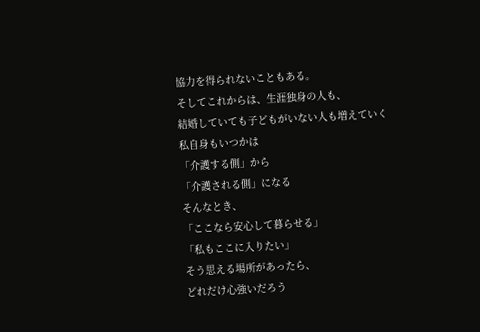協力を得られないこともある。
そしてこれからは、生涯独身の人も、
結婚していても子どもがいない人も増えていく
私自身もいつかは
「介護する側」から
「介護される側」になる
そんなとき、
「ここなら安心して暮らせる」
「私もここに入りたい」
そう思える場所があったら、
どれだけ心強いだろう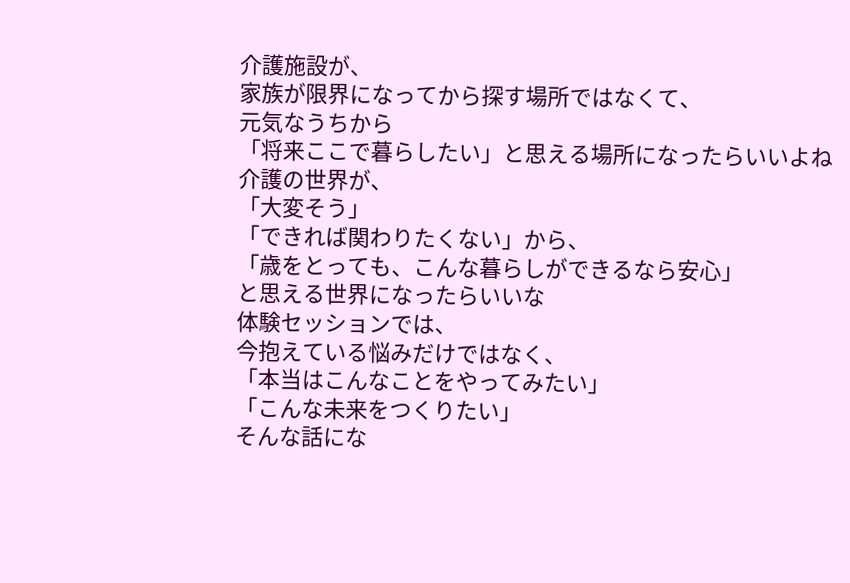介護施設が、
家族が限界になってから探す場所ではなくて、
元気なうちから
「将来ここで暮らしたい」と思える場所になったらいいよね
介護の世界が、
「大変そう」
「できれば関わりたくない」から、
「歳をとっても、こんな暮らしができるなら安心」
と思える世界になったらいいな
体験セッションでは、
今抱えている悩みだけではなく、
「本当はこんなことをやってみたい」
「こんな未来をつくりたい」
そんな話にな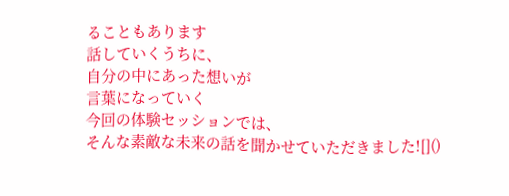ることもあります
話していくうちに、
自分の中にあった想いが
言葉になっていく
今回の体験セッションでは、
そんな素敵な未来の話を聞かせていただきました![]()